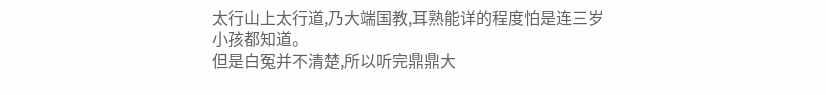太行山上太行道,乃大端国教,耳熟能详的程度怕是连三岁小孩都知道。
但是白冤并不清楚,所以听完鼎鼎大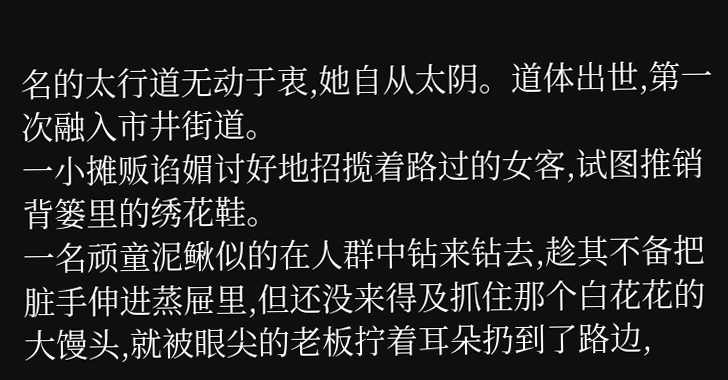名的太行道无动于衷,她自从太阴。道体出世,第一次融入市井街道。
一小摊贩谄媚讨好地招揽着路过的女客,试图推销背篓里的绣花鞋。
一名顽童泥鳅似的在人群中钻来钻去,趁其不备把脏手伸进蒸屉里,但还没来得及抓住那个白花花的大馒头,就被眼尖的老板拧着耳朵扔到了路边,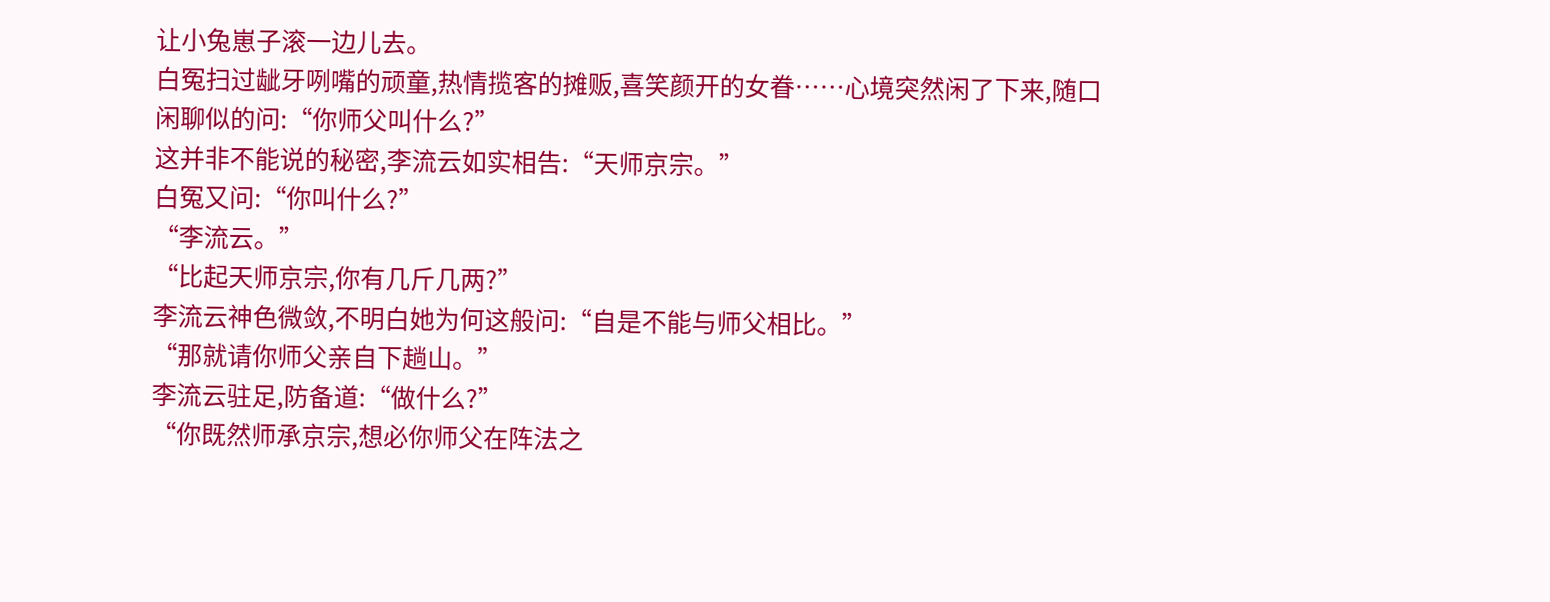让小兔崽子滚一边儿去。
白冤扫过龇牙咧嘴的顽童,热情揽客的摊贩,喜笑颜开的女眷……心境突然闲了下来,随口闲聊似的问:“你师父叫什么?”
这并非不能说的秘密,李流云如实相告:“天师京宗。”
白冤又问:“你叫什么?”
“李流云。”
“比起天师京宗,你有几斤几两?”
李流云神色微敛,不明白她为何这般问:“自是不能与师父相比。”
“那就请你师父亲自下趟山。”
李流云驻足,防备道:“做什么?”
“你既然师承京宗,想必你师父在阵法之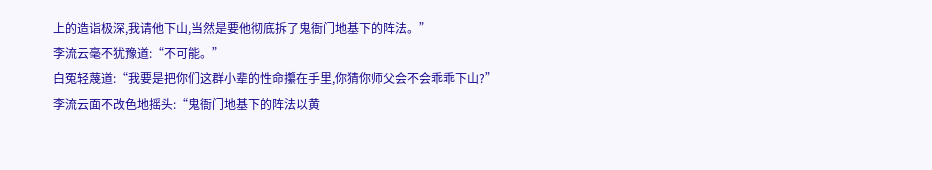上的造诣极深,我请他下山,当然是要他彻底拆了鬼衙门地基下的阵法。”
李流云毫不犹豫道:“不可能。”
白冤轻蔑道:“我要是把你们这群小辈的性命攥在手里,你猜你师父会不会乖乖下山?”
李流云面不改色地摇头:“鬼衙门地基下的阵法以黄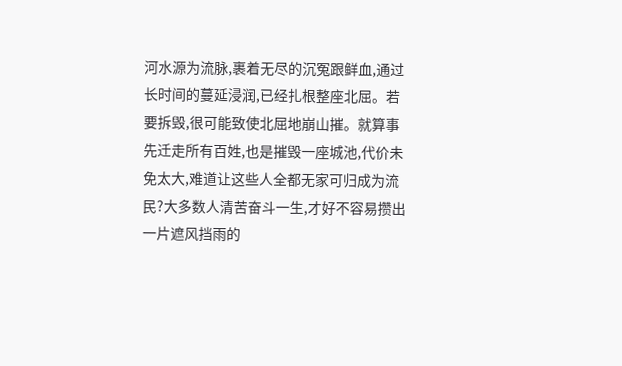河水源为流脉,裹着无尽的沉冤跟鲜血,通过长时间的蔓延浸润,已经扎根整座北屈。若要拆毁,很可能致使北屈地崩山摧。就算事先迁走所有百姓,也是摧毁一座城池,代价未免太大,难道让这些人全都无家可归成为流民?大多数人清苦奋斗一生,才好不容易攒出一片遮风挡雨的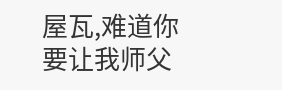屋瓦,难道你要让我师父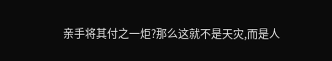亲手将其付之一炬?那么这就不是天灾,而是人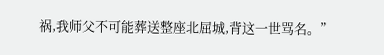祸,我师父不可能葬送整座北屈城,背这一世骂名。”